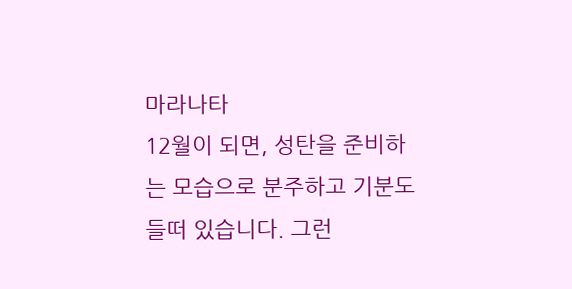마라나타
12월이 되면, 성탄을 준비하는 모습으로 분주하고 기분도 들떠 있습니다. 그런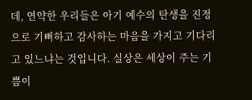데, 연약한 우리들은 아기 예수의 탄생을 진정으로 기뻐하고 감사하는 마음을 가지고 기다리고 있느냐는 것입니다. 실상은 세상이 주는 기쁨이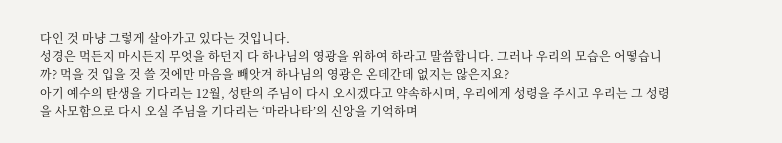다인 것 마냥 그렇게 살아가고 있다는 것입니다.
성경은 먹든지 마시든지 무엇을 하던지 다 하나님의 영광을 위하여 하라고 말씀합니다. 그러나 우리의 모습은 어떻습니까? 먹을 것 입을 것 쓸 것에만 마음을 빼앗겨 하나님의 영광은 온데간데 없지는 않은지요?
아기 예수의 탄생을 기다리는 12월, 성탄의 주님이 다시 오시겠다고 약속하시며, 우리에게 성령을 주시고 우리는 그 성령을 사모함으로 다시 오실 주님을 기다리는 ‘마라나타’의 신앙을 기억하며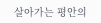살아가는 평안의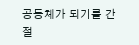공동체가 되기를 간절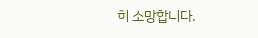히 소망합니다.